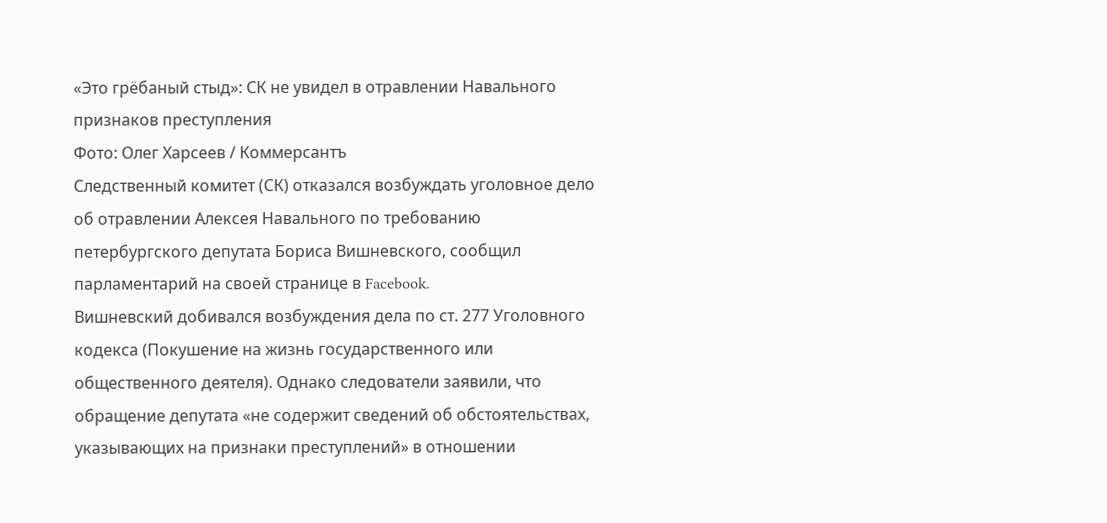«Это грёбаный стыд»: СК не увидел в отравлении Навального признаков преступления
Фото: Олег Харсеев / Коммерсантъ
Следственный комитет (СК) отказался возбуждать уголовное дело об отравлении Алексея Навального по требованию петербургского депутата Бориса Вишневского, сообщил парламентарий на своей странице в Facebook.
Вишневский добивался возбуждения дела по ст. 277 Уголовного кодекса (Покушение на жизнь государственного или общественного деятеля). Однако следователи заявили, что обращение депутата «не содержит сведений об обстоятельствах, указывающих на признаки преступлений» в отношении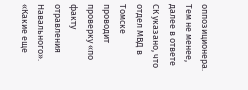оппозиционера. Тем не менее, далее в ответе СК указано, что отдел МВД в Томске проводит проверку «по факту отравления Навального».
«Какие еще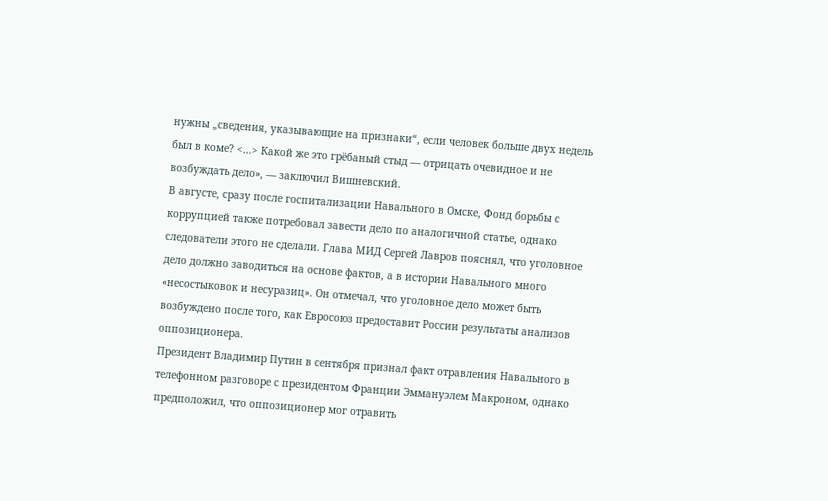нужны „сведения, указывающие на признаки“, если человек больше двух недель был в коме? <…> Какой же это грёбаный стыд — отрицать очевидное и не возбуждать дело», — заключил Вишневский.
В августе, сразу после госпитализации Навального в Омске, Фонд борьбы с коррупцией также потребовал завести дело по аналогичной статье, однако следователи этого не сделали. Глава МИД Сергей Лавров пояснял, что уголовное дело должно заводиться на основе фактов, а в истории Навального много «несостыковок и несуразиц». Он отмечал, что уголовное дело может быть возбуждено после того, как Евросоюз предоставит России результаты анализов оппозиционера.
Президент Владимир Путин в сентября признал факт отравления Навального в телефонном разговоре с президентом Франции Эммануэлем Макроном, однако предположил, что оппозиционер мог отравить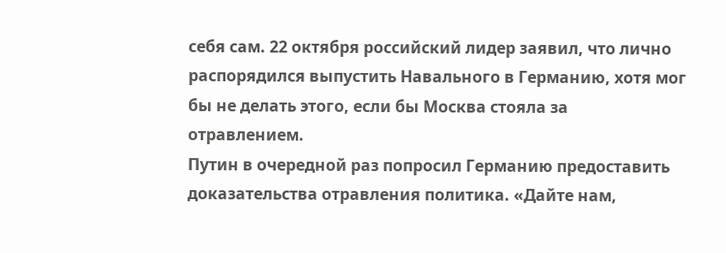себя сам. 22 октября российский лидер заявил, что лично распорядился выпустить Навального в Германию, хотя мог бы не делать этого, если бы Москва стояла за отравлением.
Путин в очередной раз попросил Германию предоставить доказательства отравления политика. «Дайте нам,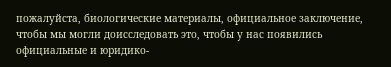пожалуйста, биологические материалы, официальное заключение, чтобы мы могли доисследовать это, чтобы у нас появились официальные и юридико-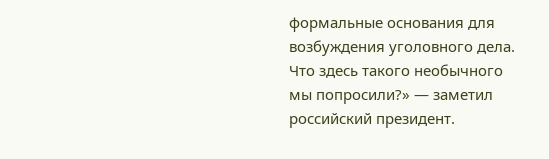формальные основания для возбуждения уголовного дела. Что здесь такого необычного мы попросили?» — заметил российский президент.